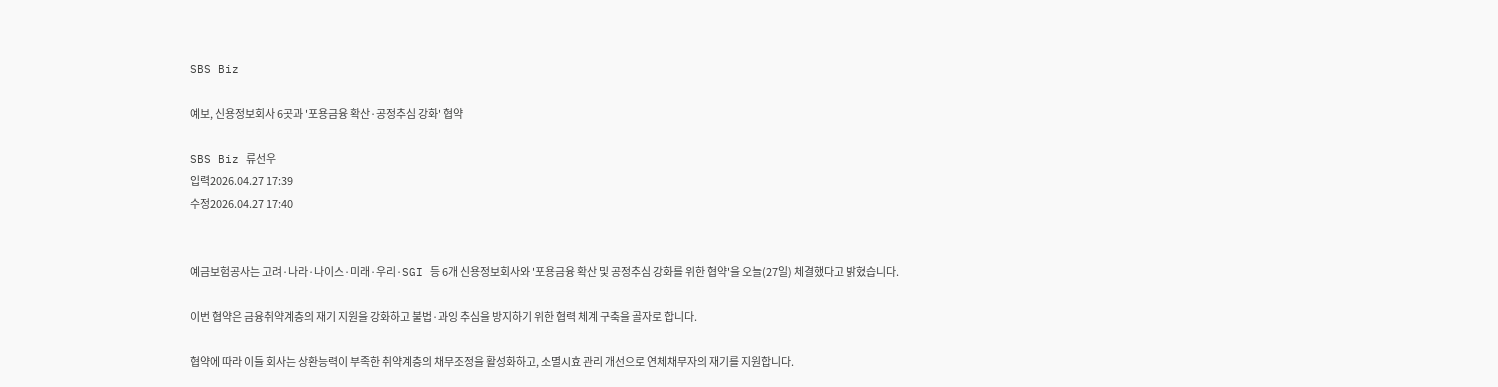SBS Biz

예보, 신용정보회사 6곳과 '포용금융 확산·공정추심 강화' 협약

SBS Biz 류선우
입력2026.04.27 17:39
수정2026.04.27 17:40


예금보험공사는 고려·나라·나이스·미래·우리·SGI 등 6개 신용정보회사와 '포용금융 확산 및 공정추심 강화를 위한 협약'을 오늘(27일) 체결했다고 밝혔습니다.

이번 협약은 금융취약계층의 재기 지원을 강화하고 불법·과잉 추심을 방지하기 위한 협력 체계 구축을 골자로 합니다.

협약에 따라 이들 회사는 상환능력이 부족한 취약계층의 채무조정을 활성화하고, 소멸시효 관리 개선으로 연체채무자의 재기를 지원합니다.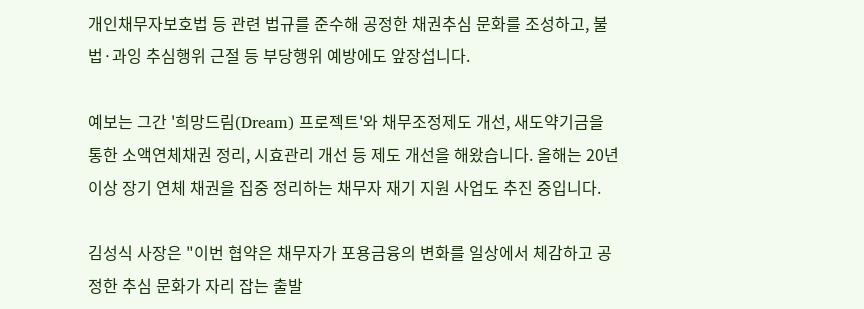개인채무자보호법 등 관련 법규를 준수해 공정한 채권추심 문화를 조성하고, 불법·과잉 추심행위 근절 등 부당행위 예방에도 앞장섭니다.

예보는 그간 '희망드림(Dream) 프로젝트'와 채무조정제도 개선, 새도약기금을 통한 소액연체채권 정리, 시효관리 개선 등 제도 개선을 해왔습니다. 올해는 20년 이상 장기 연체 채권을 집중 정리하는 채무자 재기 지원 사업도 추진 중입니다.

김성식 사장은 "이번 협약은 채무자가 포용금융의 변화를 일상에서 체감하고 공정한 추심 문화가 자리 잡는 출발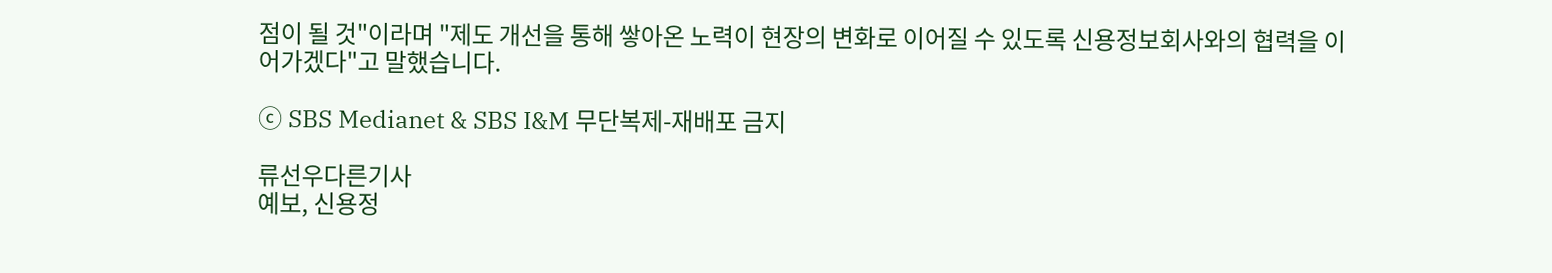점이 될 것"이라며 "제도 개선을 통해 쌓아온 노력이 현장의 변화로 이어질 수 있도록 신용정보회사와의 협력을 이어가겠다"고 말했습니다.

ⓒ SBS Medianet & SBS I&M 무단복제-재배포 금지

류선우다른기사
예보, 신용정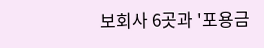보회사 6곳과 '포용금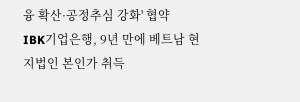융 확산·공정추심 강화' 협약
IBK기업은행, 9년 만에 베트남 현지법인 본인가 취득